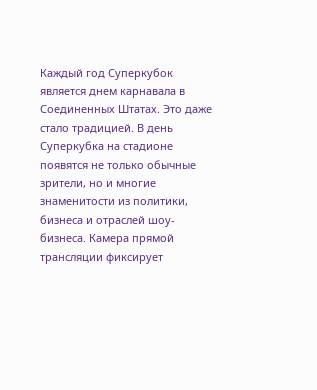Каждый год Суперкубок является днем карнавала в Соединенных Штатах. Это даже стало традицией. В день Суперкубка на стадионе появятся не только обычные зрители, но и многие знаменитости из политики, бизнеса и отраслей шоу-бизнеса. Камера прямой трансляции фиксирует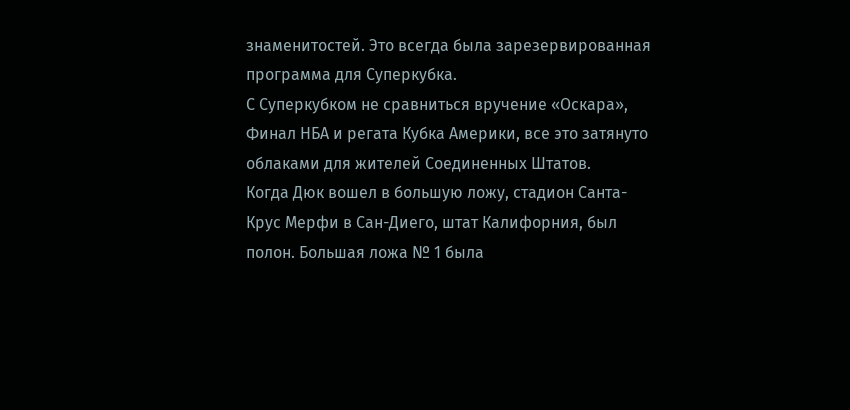знаменитостей. Это всегда была зарезервированная программа для Суперкубка.
С Суперкубком не сравниться вручение «Оскара», Финал НБА и регата Кубка Америки, все это затянуто облаками для жителей Соединенных Штатов.
Когда Дюк вошел в большую ложу, стадион Санта-Крус Мерфи в Сан-Диего, штат Калифорния, был полон. Большая ложа № 1 была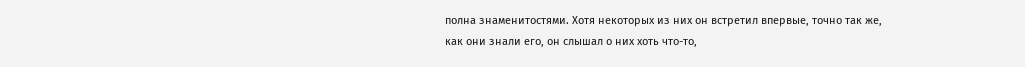полна знаменитостями. Хотя некоторых из них он встретил впервые, точно так же, как они знали его, он слышал о них хоть что-то,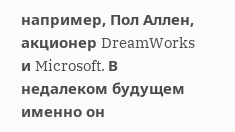например, Пол Аллен, акционер DreamWorks и Microsoft. В недалеком будущем именно он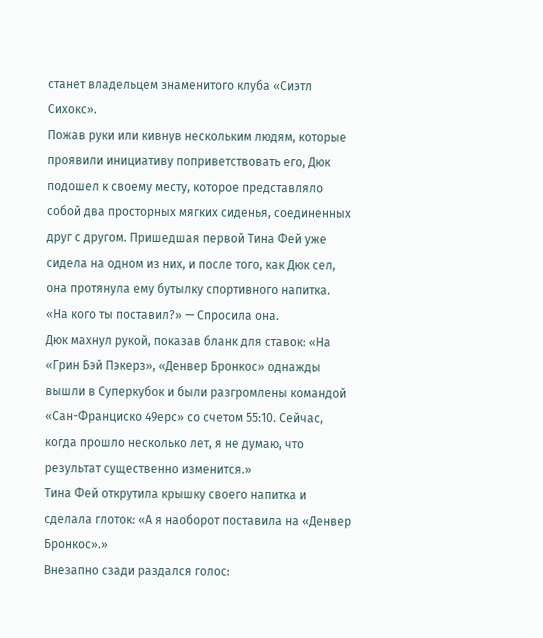станет владельцем знаменитого клуба «Сиэтл Сихокс».
Пожав руки или кивнув нескольким людям, которые проявили инициативу поприветствовать его, Дюк подошел к своему месту, которое представляло собой два просторных мягких сиденья, соединенных друг с другом. Пришедшая первой Тина Фей уже сидела на одном из них, и после того, как Дюк сел, она протянула ему бутылку спортивного напитка.
«На кого ты поставил?» — Спросила она.
Дюк махнул рукой, показав бланк для ставок: «На «Грин Бэй Пэкерз», «Денвер Бронкос» однажды вышли в Суперкубок и были разгромлены командой «Сан-Франциско 49ерс» со счетом 55:10. Сейчас, когда прошло несколько лет, я не думаю, что результат существенно изменится.»
Тина Фей открутила крышку своего напитка и сделала глоток: «А я наоборот поставила на «Денвер Бронкос».»
Внезапно сзади раздался голос: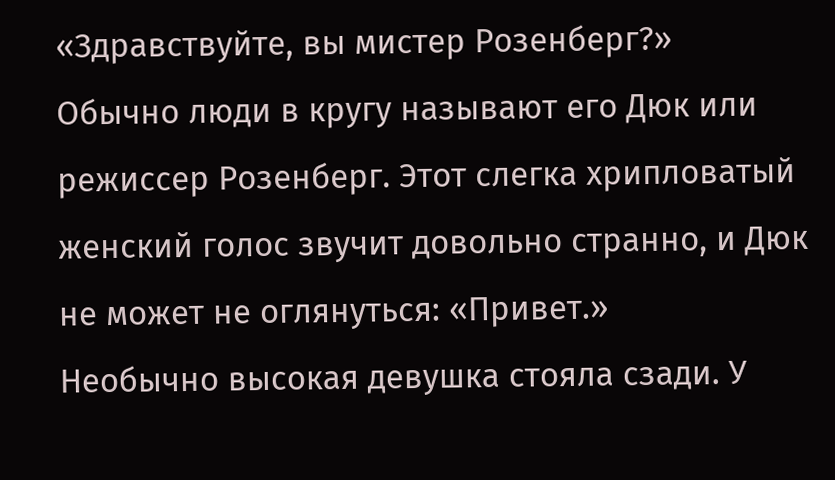«Здравствуйте, вы мистер Розенберг?»
Обычно люди в кругу называют его Дюк или режиссер Розенберг. Этот слегка хрипловатый женский голос звучит довольно странно, и Дюк не может не оглянуться: «Привет.»
Необычно высокая девушка стояла сзади. У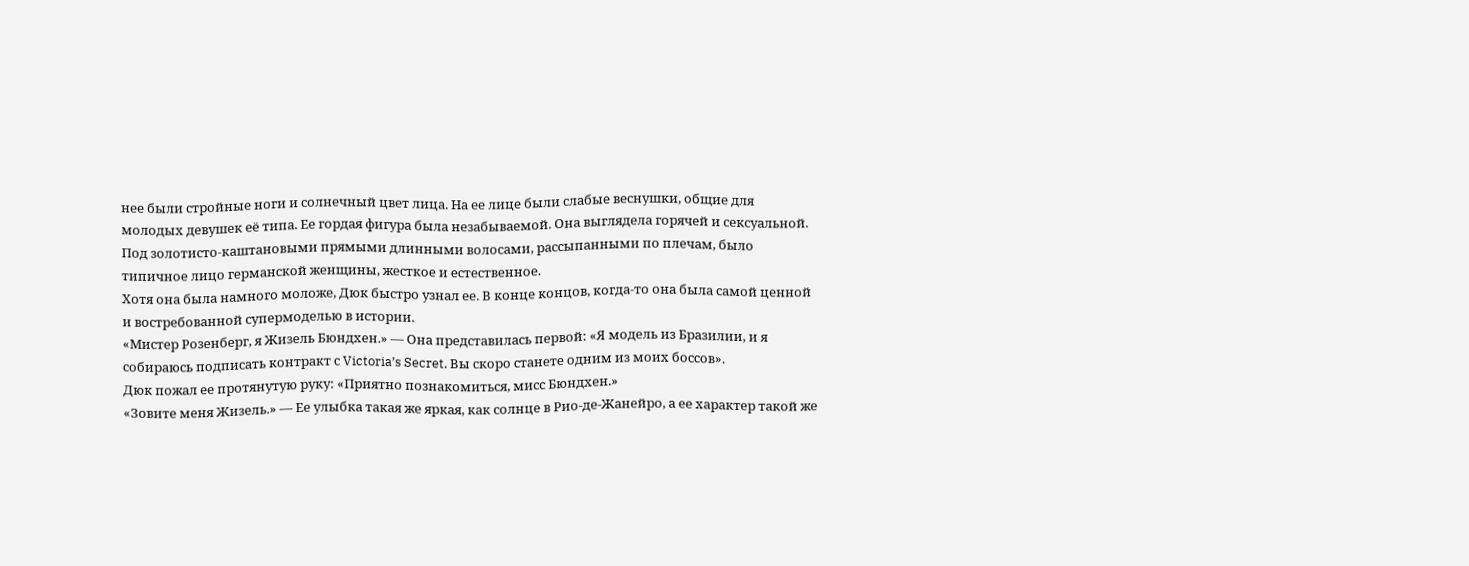нее были стройные ноги и солнечный цвет лица. На ее лице были слабые веснушки, общие для молодых девушек её типа. Ее гордая фигура была незабываемой. Она выглядела горячей и сексуальной. Под золотисто-каштановыми прямыми длинными волосами, рассыпанными по плечам, было типичное лицо германской женщины, жесткое и естественное.
Хотя она была намного моложе, Дюк быстро узнал ее. В конце концов, когда-то она была самой ценной и востребованной супермоделью в истории.
«Мистер Розенберг, я Жизель Бюндхен.» — Она представилась первой: «Я модель из Бразилии, и я собираюсь подписать контракт с Victoria’s Secret. Вы скоро станете одним из моих боссов».
Дюк пожал ее протянутую руку: «Приятно познакомиться, мисс Бюндхен.»
«Зовите меня Жизель.» — Ее улыбка такая же яркая, как солнце в Рио-де-Жанейро, а ее характер такой же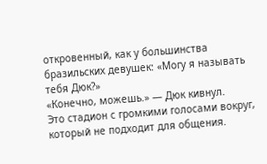откровенный, как у большинства бразильских девушек: «Могу я называть тебя Дюк?»
«Конечно, можешь.» — Дюк кивнул.
Это стадион с громкими голосами вокруг, который не подходит для общения.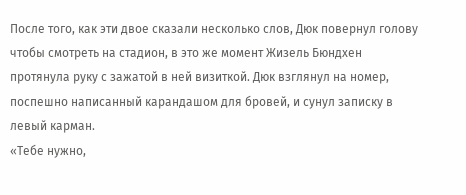После того, как эти двое сказали несколько слов, Дюк повернул голову чтобы смотреть на стадион, в это же момент Жизель Бюндхен протянула руку с зажатой в ней визиткой. Дюк взглянул на номер, поспешно написанный карандашом для бровей, и сунул записку в левый карман.
«Тебе нужно,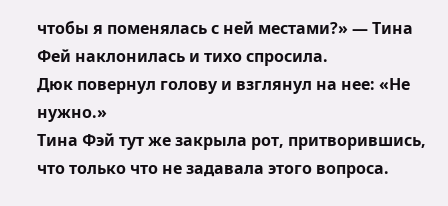чтобы я поменялась с ней местами?» — Тина Фей наклонилась и тихо спросила.
Дюк повернул голову и взглянул на нее: «Не нужно.»
Тина Фэй тут же закрыла рот, притворившись, что только что не задавала этого вопроса.